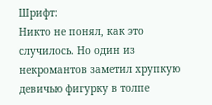Шрифт:
Никто не понял, как это случилось. Но один из некромантов заметил хрупкую девичью фигурку в толпе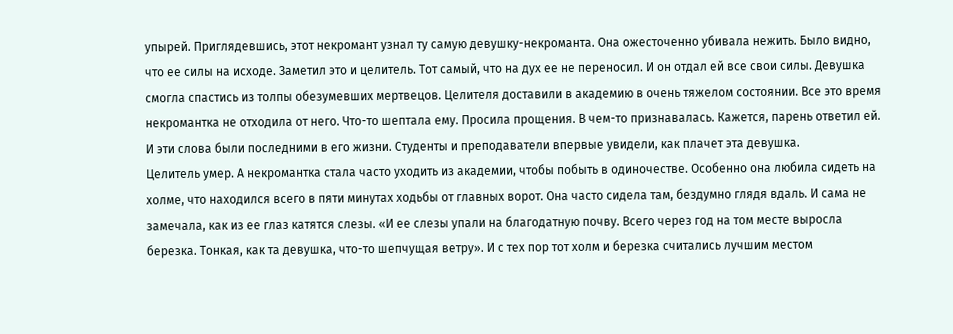упырей. Приглядевшись, этот некромант узнал ту самую девушку-некроманта. Она ожесточенно убивала нежить. Было видно, что ее силы на исходе. Заметил это и целитель. Тот самый, что на дух ее не переносил. И он отдал ей все свои силы. Девушка смогла спастись из толпы обезумевших мертвецов. Целителя доставили в академию в очень тяжелом состоянии. Все это время некромантка не отходила от него. Что-то шептала ему. Просила прощения. В чем-то признавалась. Кажется, парень ответил ей. И эти слова были последними в его жизни. Студенты и преподаватели впервые увидели, как плачет эта девушка.
Целитель умер. А некромантка стала часто уходить из академии, чтобы побыть в одиночестве. Особенно она любила сидеть на холме, что находился всего в пяти минутах ходьбы от главных ворот. Она часто сидела там, бездумно глядя вдаль. И сама не замечала, как из ее глаз катятся слезы. «И ее слезы упали на благодатную почву. Всего через год на том месте выросла березка. Тонкая, как та девушка, что-то шепчущая ветру». И с тех пор тот холм и березка считались лучшим местом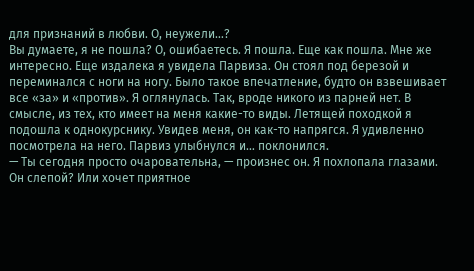для признаний в любви. О, неужели…?
Вы думаете, я не пошла? О, ошибаетесь. Я пошла. Еще как пошла. Мне же интересно. Еще издалека я увидела Парвиза. Он стоял под березой и переминался с ноги на ногу. Было такое впечатление, будто он взвешивает все «за» и «против». Я оглянулась. Так, вроде никого из парней нет. В смысле, из тех, кто имеет на меня какие-то виды. Летящей походкой я подошла к однокурснику. Увидев меня, он как-то напрягся. Я удивленно посмотрела на него. Парвиз улыбнулся и… поклонился.
— Ты сегодня просто очаровательна, — произнес он. Я похлопала глазами. Он слепой? Или хочет приятное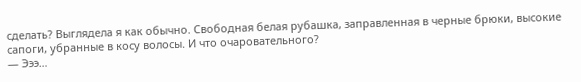сделать? Выглядела я как обычно. Свободная белая рубашка, заправленная в черные брюки, высокие сапоги, убранные в косу волосы. И что очаровательного?
— Эээ…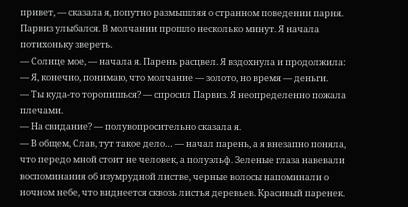привет, — сказала я, попутно размышляя о странном поведении парня. Парвиз улыбался. В молчании прошло несколько минут. Я начала потихоньку звереть.
— Солнце мое, — начала я. Парень расцвел. Я вздохнула и продолжила: — Я, конечно, понимаю, что молчание — золото, но время — деньги.
— Ты куда-то торопишься? — спросил Парвиз. Я неопределенно пожала плечами.
— На свидание? — полувопросительно сказала я.
— В общем, Слав, тут такое дело… — начал парень, а я внезапно поняла, что передо мной стоит не человек, а полуэльф. Зеленые глаза навевали воспоминания об изумрудной листве, черные волосы напоминали о ночном небе, что виднеется сквозь листья деревьев. Красивый паренек.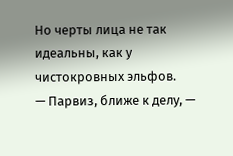Но черты лица не так идеальны, как у чистокровных эльфов.
— Парвиз, ближе к делу, —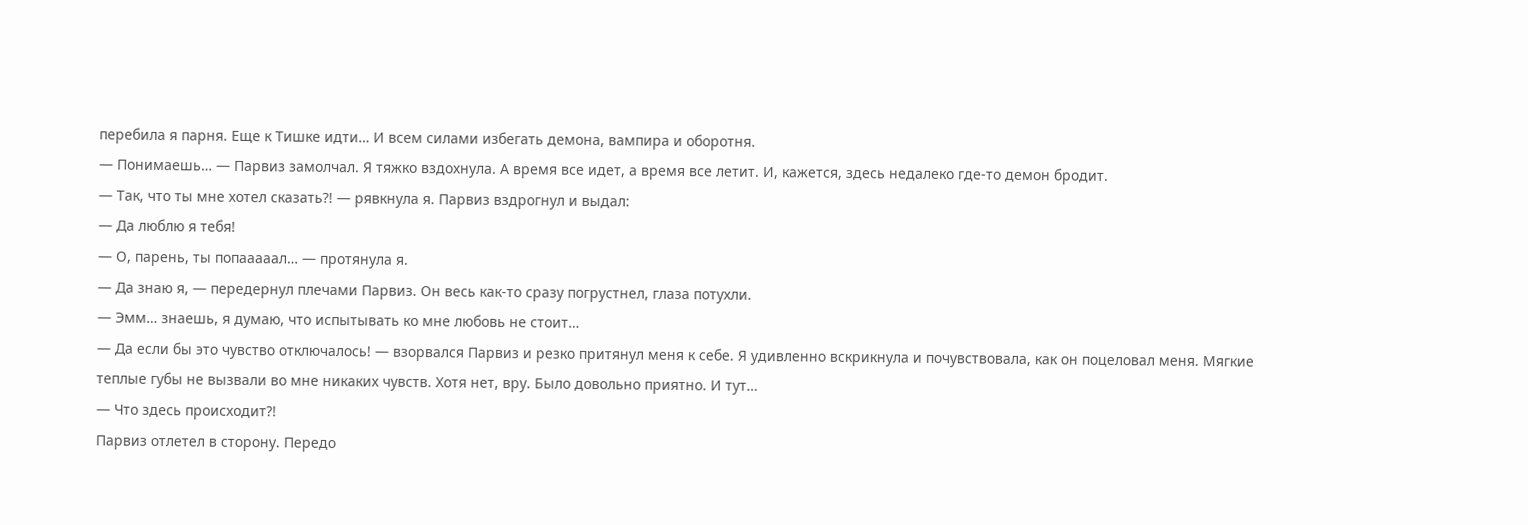перебила я парня. Еще к Тишке идти… И всем силами избегать демона, вампира и оборотня.
— Понимаешь… — Парвиз замолчал. Я тяжко вздохнула. А время все идет, а время все летит. И, кажется, здесь недалеко где-то демон бродит.
— Так, что ты мне хотел сказать?! — рявкнула я. Парвиз вздрогнул и выдал:
— Да люблю я тебя!
— О, парень, ты попааааал… — протянула я.
— Да знаю я, — передернул плечами Парвиз. Он весь как-то сразу погрустнел, глаза потухли.
— Эмм… знаешь, я думаю, что испытывать ко мне любовь не стоит…
— Да если бы это чувство отключалось! — взорвался Парвиз и резко притянул меня к себе. Я удивленно вскрикнула и почувствовала, как он поцеловал меня. Мягкие теплые губы не вызвали во мне никаких чувств. Хотя нет, вру. Было довольно приятно. И тут…
— Что здесь происходит?!
Парвиз отлетел в сторону. Передо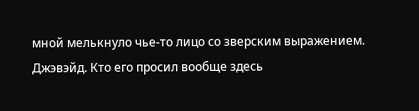мной мелькнуло чье-то лицо со зверским выражением.
Джэвэйд. Кто его просил вообще здесь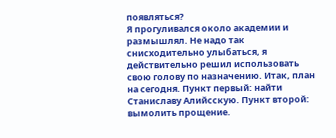появляться?
Я прогуливался около академии и размышлял. Не надо так снисходительно улыбаться, я действительно решил использовать свою голову по назначению. Итак, план на сегодня. Пункт первый: найти Станиславу Алийсскую. Пункт второй: вымолить прощение.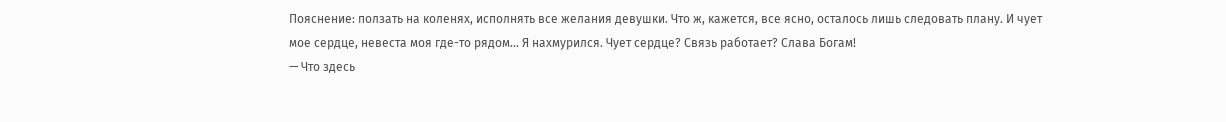Пояснение: ползать на коленях, исполнять все желания девушки. Что ж, кажется, все ясно, осталось лишь следовать плану. И чует мое сердце, невеста моя где-то рядом… Я нахмурился. Чует сердце? Связь работает? Слава Богам!
— Что здесь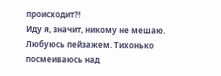происходит?!
Иду я, значит, никому не мешаю. Любуюсь пейзажем. Тихонько посмеиваюсь над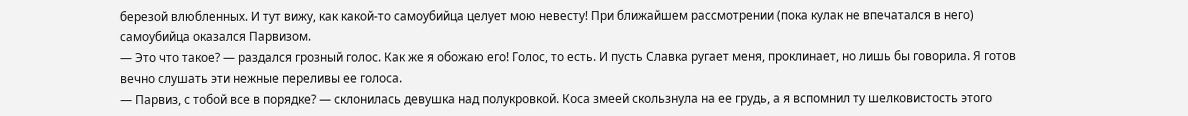березой влюбленных. И тут вижу, как какой-то самоубийца целует мою невесту! При ближайшем рассмотрении (пока кулак не впечатался в него) самоубийца оказался Парвизом.
— Это что такое? — раздался грозный голос. Как же я обожаю его! Голос, то есть. И пусть Славка ругает меня, проклинает, но лишь бы говорила. Я готов вечно слушать эти нежные переливы ее голоса.
— Парвиз, с тобой все в порядке? — склонилась девушка над полукровкой. Коса змеей скользнула на ее грудь, а я вспомнил ту шелковистость этого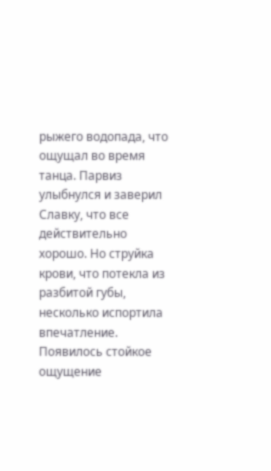рыжего водопада, что ощущал во время танца. Парвиз улыбнулся и заверил Славку, что все действительно хорошо. Но струйка крови, что потекла из разбитой губы, несколько испортила впечатление. Появилось стойкое ощущение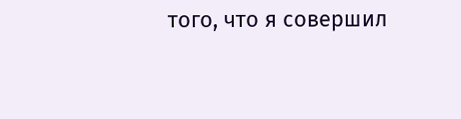того, что я совершил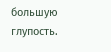большую глупость.